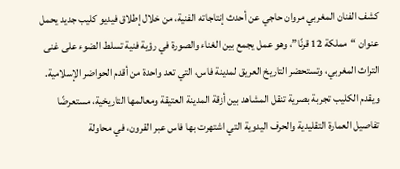كشف الفنان المغربي مروان حاجي عن أحدث إنتاجاته الفنية، من خلال إطلاق فيديو كليب جديد يحمل عنوان “مملكة 12 قرنًا”، وهو عمل يجمع بين الغناء والصورة في رؤية فنية تسلط الضوء على غنى التراث المغربي، وتستحضر التاريخ العريق لمدينة فاس، التي تعد واحدة من أقدم الحواضر الإسلامية.
ويقدم الكليب تجربة بصرية تنقل المشاهد بين أزقة المدينة العتيقة ومعالمها التاريخية، مستعرضًا تفاصيل العمارة التقليدية والحرف اليدوية التي اشتهرت بها فاس عبر القرون، في محاولة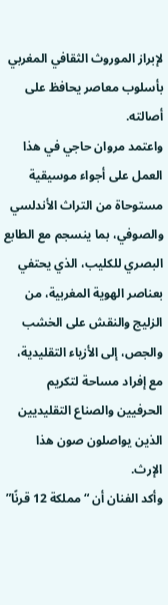لإبراز الموروث الثقافي المغربي بأسلوب معاصر يحافظ على أصالته.
واعتمد مروان حاجي في هذا العمل على أجواء موسيقية مستوحاة من التراث الأندلسي والصوفي، بما ينسجم مع الطابع البصري للكليب، الذي يحتفي بعناصر الهوية المغربية، من الزليج والنقش على الخشب والجص، إلى الأزياء التقليدية، مع إفراد مساحة لتكريم الحرفيين والصناع التقليديين الذين يواصلون صون هذا الإرث.
وأكد الفنان أن “مملكة 12 قرنًا”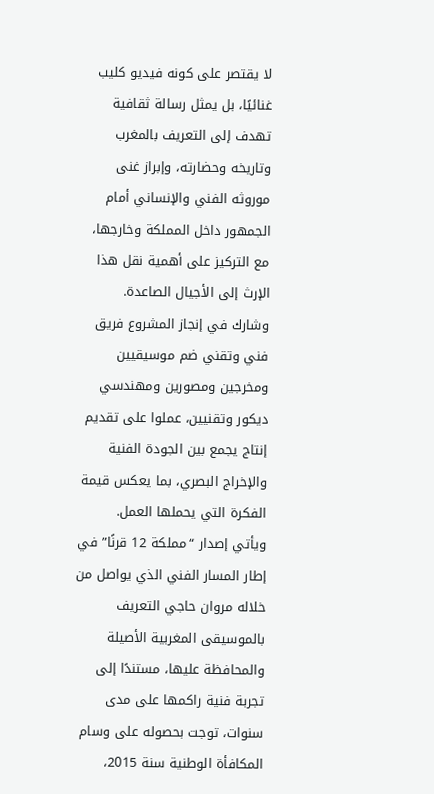لا يقتصر على كونه فيديو كليب غنائيًا، بل يمثل رسالة ثقافية تهدف إلى التعريف بالمغرب وتاريخه وحضارته، وإبراز غنى موروثه الفني والإنساني أمام الجمهور داخل المملكة وخارجها، مع التركيز على أهمية نقل هذا الإرث إلى الأجيال الصاعدة.
وشارك في إنجاز المشروع فريق فني وتقني ضم موسيقيين ومخرجين ومصورين ومهندسي ديكور وتقنيين، عملوا على تقديم إنتاج يجمع بين الجودة الفنية والإخراج البصري، بما يعكس قيمة الفكرة التي يحملها العمل.
ويأتي إصدار “مملكة 12 قرنًا” في إطار المسار الفني الذي يواصل من خلاله مروان حاجي التعريف بالموسيقى المغربية الأصيلة والمحافظة عليها، مستندًا إلى تجربة فنية راكمها على مدى سنوات، توجت بحصوله على وسام المكافأة الوطنية سنة 2015،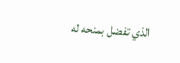الذي تفضل بمنحه له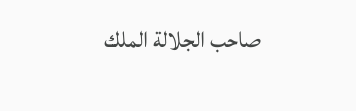صاحب الجلالة الملك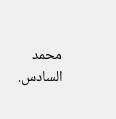محمد السادس.